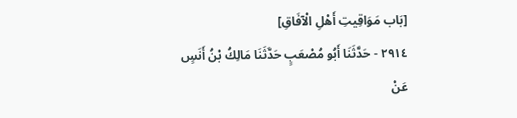[بَاب مَوَاقِيتِ أَهْلِ الْآفَاقِ]
٢٩١٤ - حَدَّثَنَا أَبُو مُصْعَبٍ حَدَّثَنَا مَالِكُ بْنُ أَنَسٍ عَنْ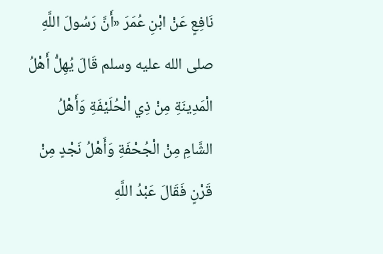نَافِعٍ عَنْ ابْنِ عُمَرَ «أَنَّ رَسُولَ اللَّهِ صلى الله عليه وسلم قَالَ يُهِلُّ أَهْلُ الْمَدِينَةِ مِنْ ذِي الْحُلَيْفَةِ وَأَهْلُ الشَّامِ مِنْ الْجُحْفَةِ وَأَهْلُ نَجْدٍ مِنْ قَرْنٍ فَقَالَ عَبْدُ اللَّهِ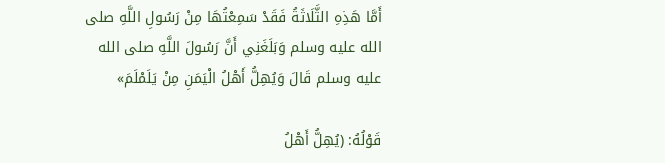أَمَّا هَذِهِ الثَّلَاثَةُ فَقَدْ سَمِعْتُهَا مِنْ رَسُولِ اللَّهِ صلى الله عليه وسلم وَبَلَغَنِي أَنَّ رَسُولَ اللَّهِ صلى الله عليه وسلم قَالَ وَيُهِلُّ أَهْلُ الْيَمَنِ مِنْ يَلَمْلَمَ»

قَوْلُهُ: (يُهِلُّ أَهْلُ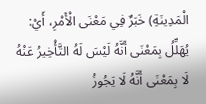الْمَدِينَةِ) خَبَرٌ فِي مَعْنَى الْأَمْرِ، أَيْ: يُهَلِّلُ بِمَعْنَى أَنَّهُ لَيْسَ لَهُ التَّأْخِيرُ عَنْهُ لَا بِمَعْنَى أَنَّهُ لَا يَجُوزُ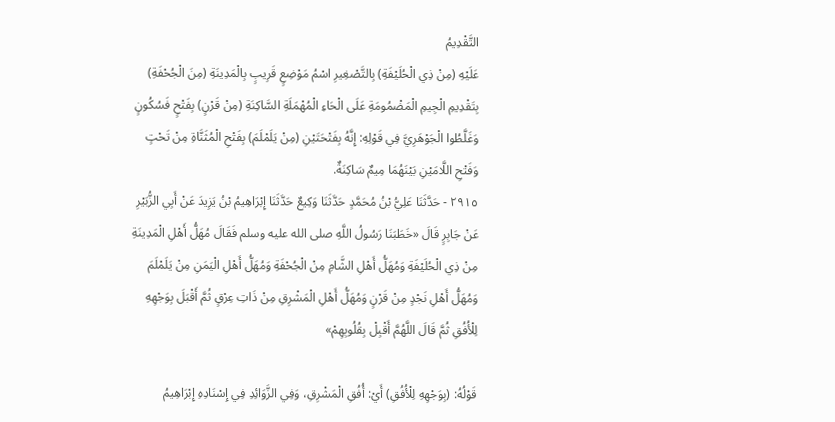التَّقْدِيمُ
عَلَيْهِ (مِنْ ذِي الْحُلَيْفَةِ) بِالتَّصْغِيرِ اسْمُ مَوْضِعٍ قَرِيبٍ بِالْمَدِينَةِ (مِنَ الْجُحْفَةِ) بِتَقْدِيمِ الْجِيمِ الْمَضْمُومَةِ عَلَى الْحَاءِ الْمُهْمَلَةِ السَّاكِنَةِ (مِنْ قَرْنٍ) بِفَتْحٍ فَسُكُونٍ وَغَلَّطُوا الْجَوْهَرِيَّ فِي قَوْلِهِ: إِنَّهُ بِفَتْحَتَيْنِ (مِنْ يَلَمْلَمَ) بِفَتْحِ الْمُثَنَّاةِ مِنْ تَحْتٍ وَفَتْحِ اللَّامَيْنِ بَيْنَهُمَا مِيمٌ سَاكِنَةٌ.
٢٩١٥ - حَدَّثَنَا عَلِيُّ بْنُ مُحَمَّدٍ حَدَّثَنَا وَكِيعٌ حَدَّثَنَا إِبْرَاهِيمُ بْنُ يَزِيدَ عَنْ أَبِي الزُّبَيْرِ عَنْ جَابِرٍ قَالَ «خَطَبَنَا رَسُولُ اللَّهِ صلى الله عليه وسلم فَقَالَ مُهَلُّ أَهْلِ الْمَدِينَةِ مِنْ ذِي الْحُلَيْفَةِ وَمُهَلُّ أَهْلِ الشَّامِ مِنْ الْجُحْفَةِ وَمُهَلُّ أَهْلِ الْيَمَنِ مِنْ يَلَمْلَمَ وَمُهَلُّ أَهْلِ نَجْدٍ مِنْ قَرْنٍ وَمُهَلُّ أَهْلِ الْمَشْرِقِ مِنْ ذَاتِ عِرْقٍ ثُمَّ أَقْبَلَ بِوَجْهِهِ لِلْأُفُقِ ثُمَّ قَالَ اللَّهُمَّ أَقْبِلْ بِقُلُوبِهِمْ»

قَوْلُهُ: (بِوَجْهِهِ لِلْأُفُقِ) أَيْ: أُفُقِ الْمَشْرِقِ، وَفِي الزَّوَائِدِ فِي إِسْنَادِهِ إِبْرَاهِيمُ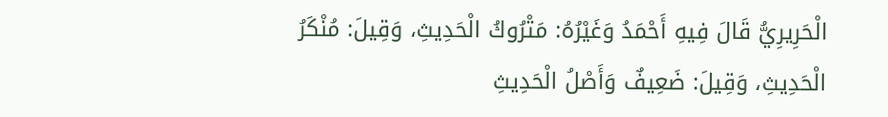الْحَرِيرِيُّ قَالَ فِيهِ أَحْمَدُ وَغَيْرُهُ: مَتْرُوكُ الْحَدِيثِ، وَقِيلَ: مُنْكَرُ الْحَدِيثِ، وَقِيلَ: ضَعِيفٌ وَأَصْلُ الْحَدِيثِ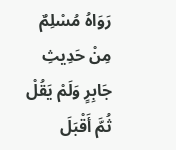رَوَاهُ مُسْلِمٌ مِنْ حَدِيثِ جَابِرٍ وَلَمْ يَقُلْ ثُمَّ أَقْبَلَ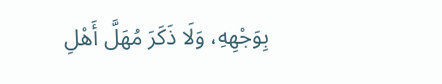بِوَجْهِهِ، وَلَا ذَكَرَ مُهَلَّ أَهْلِ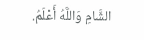الشَّامِ وَاللَّهُ أَعْلَمُ.